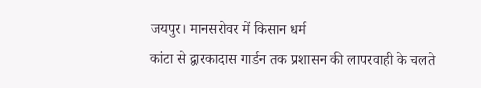जयपुर। मानसरोवर में किसान धर्म
कांटा से द्वारकादास गार्डन तक प्रशासन की लापरवाही के चलते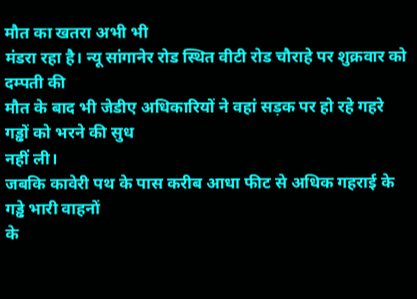मौत का खतरा अभी भी
मंडरा रहा है। न्यू सांगानेर रोड स्थित वीटी रोड चौराहे पर शुक्रवार को दम्पती की
मौत के बाद भी जेडीए अधिकारियों ने वहां सड़क पर हो रहे गहरे गड्ढों को भरने की सुध
नहीं ली।
जबकि कावेरी पथ के पास करीब आधा फीट से अधिक गहराई के गड्ढे भारी वाहनों
के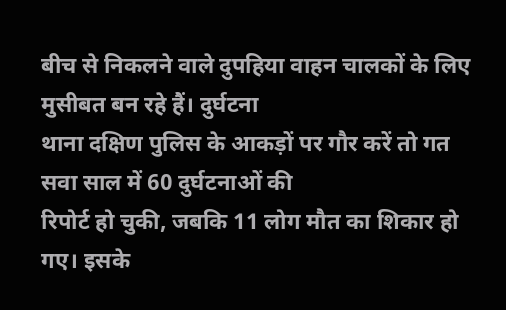बीच से निकलने वाले दुपहिया वाहन चालकों के लिए मुसीबत बन रहे हैं। दुर्घटना
थाना दक्षिण पुलिस के आकड़ों पर गौर करें तो गत सवा साल में 60 दुर्घटनाओं की
रिपोर्ट हो चुकी, जबकि 11 लोग मौत का शिकार हो गए। इसके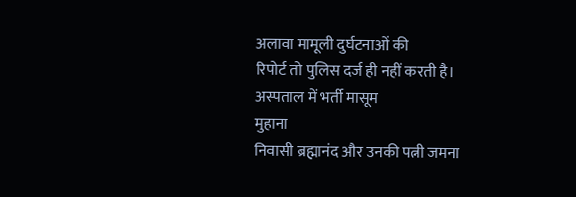अलावा मामूली दुर्घटनाओं की
रिपोर्ट तो पुलिस दर्ज ही नहीं करती है।
अस्पताल में भर्ती मासूम
मुहाना
निवासी ब्रह्मानंद और उनकी पत्नी जमना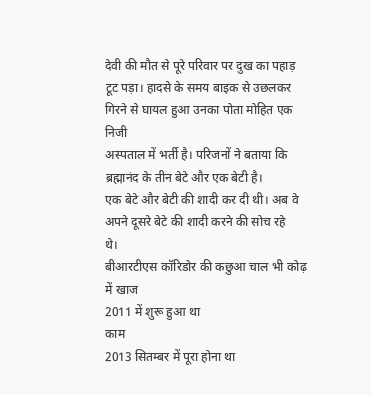देवी की मौत से पूरे परिवार पर दुख का पहाड़
टूट पड़ा। हादसे के समय बाइक से उछलकर गिरने से घायल हुआ उनका पोता मोहित एक निजी
अस्पताल में भर्ती है। परिजनों ने बताया कि ब्रह्मानंद के तीन बेटे और एक बेटी है।
एक बेटे और बेटी की शादी कर दी थी। अब वे अपने दूसरे बेटे की शादी करने की सोच रहे
थे।
बीआरटीएस कॉरिडोर की कछुआ चाल भी कोढ़ में खाज
2011 में शुरू हुआ था
काम
2013 सितम्बर में पूरा होना था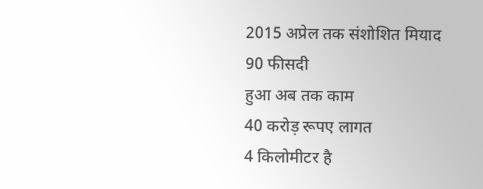2015 अप्रेल तक संशोशित मियाद
90 फीसदी
हुआ अब तक काम
40 करोड़ रूपए लागत
4 किलोमीटर है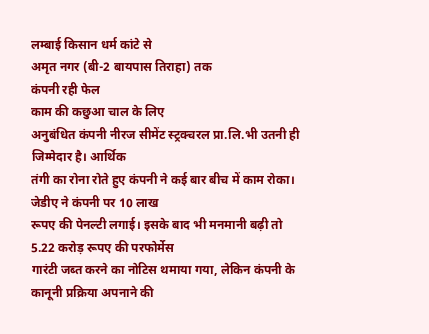लम्बाई किसान धर्म कांटे से
अमृत नगर (बी-2 बायपास तिराहा) तक
कंपनी रही फेल
काम की कछुआ चाल के लिए
अनुबंधित कंपनी नीरज सीमेंट स्ट्रक्चरल प्रा.लि.भी उतनी ही जिम्मेदार है। आर्थिक
तंगी का रोना रोते हुए कंपनी ने कई बार बीच में काम रोका। जेडीए ने कंपनी पर 10 लाख
रूपए की पेनल्टी लगाई। इसके बाद भी मनमानी बढ़ी तो 5.22 करोड़ रूपए की परफोर्मेस
गारंटी जब्त करने का नोटिस थमाया गया, लेकिन कंपनी के कानूनी प्रक्रिया अपनाने की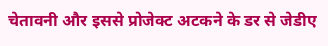चेतावनी और इससे प्रोजेक्ट अटकने के डर से जेडीए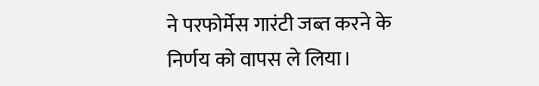ने परफोर्मेस गारंटी जब्त करने के
निर्णय को वापस ले लिया।